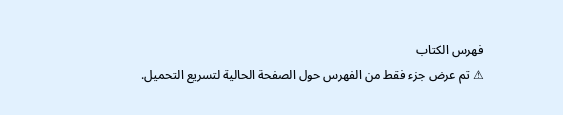فهرس الكتاب
⚠ تم عرض جزء فقط من الفهرس حول الصفحة الحالية لتسريع التحميل.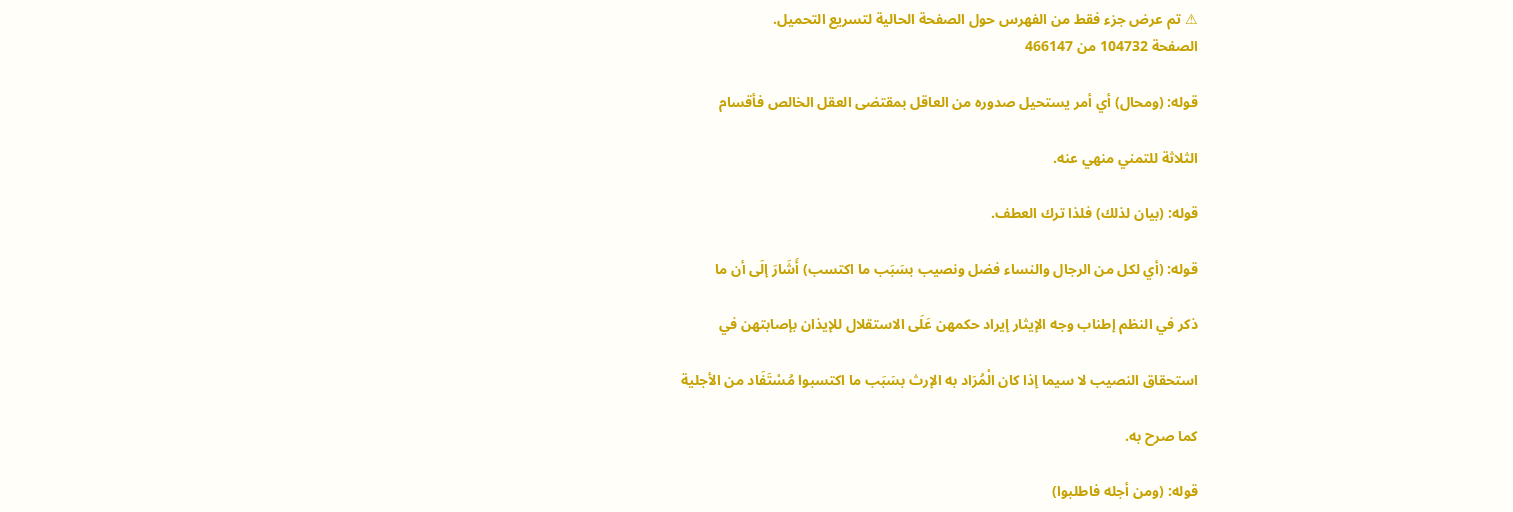⚠ تم عرض جزء فقط من الفهرس حول الصفحة الحالية لتسريع التحميل.
الصفحة 104732 من 466147

قوله: (ومحال) أي أمر يستحيل صدوره من العاقل بمقتضى العقل الخالص فأقسام

الثلاثة للتمني منهي عنه.

قوله: (بيان لذلك) فلذا ترك العطف.

قوله: (أي لكل من الرجال والنساء فضل ونصيب بسَبَب ما اكتسب) أَشَارَ إلَى أن ما

ذكر في النظم إطناب وجه الإيثار إيراد حكمهن عَلَى الاستقلال للإيذان بإصابتهن في

استحقاق النصيب لا سيما إذا كان الْمُرَاد به الإرث بسَبَب ما اكتسبوا مُسْتَفَاد من الأجلية

كما صرح به.

قوله: (ومن أجله فاطلبوا)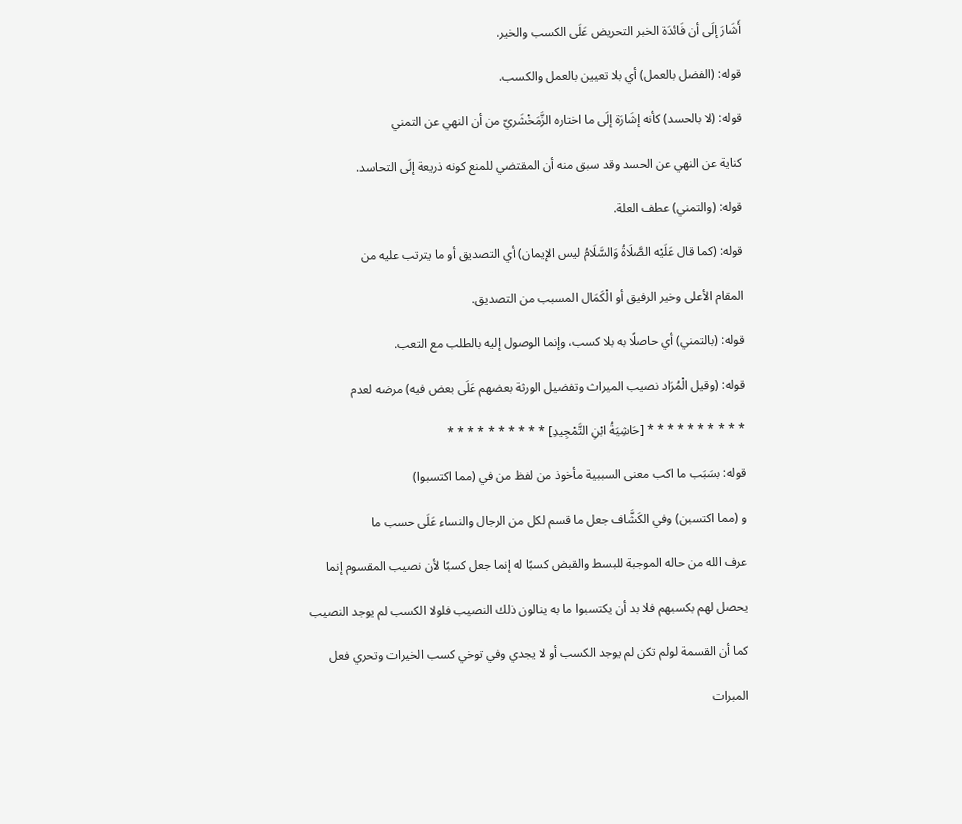أَشَارَ إلَى أن فَائدَة الخبر التحريض عَلَى الكسب والخير.

قوله: (الفضل بالعمل) أي بلا تعيين بالعمل والكسب.

قوله: (لا بالحسد) كأنه إشَارَة إلَى ما اختاره الزَّمَخْشَريّ من أن النهي عن التمني

كناية عن النهي عن الحسد وقد سبق منه أن المقتضي للمنع كونه ذريعة إلَى التحاسد.

قوله: (والتمني) عطف العلة.

قوله: (كما قال عَلَيْه الصَّلَاةُ وَالسَّلَامُ ليس الإيمان) أي التصديق أو ما يترتب عليه من

المقام الأعلى وخير الرفيق أو الْكَمَال المسبب من التصديق.

قوله: (بالتمني) أي حاصلًا به بلا كسب، وإنما الوصول إليه بالطلب مع التعب.

قوله: (وقيل الْمُرَاد نصيب الميراث وتفضيل الورثة بعضهم عَلَى بعض فيه) مرضه لعدم

* * * * * * * * * * [حَاشِيَةُ ابْنِ التَّمْجِيدِ] * * * * * * * * * *

قوله: بسَبَب ما اكب معنى السببية مأخوذ من لفظ من في (مما اكتسبوا)

و (مما اكتسبن) وفي الكَشَّاف جعل ما قسم لكل من الرجال والنساء عَلَى حسب ما

عرف الله من حاله الموجبة للبسط والقبض كسبًا له إنما جعل كسبًا لأن نصيب المقسوم إنما

يحصل لهم بكسبهم فلا بد أن يكتسبوا ما به ينالون ذلك النصيب فلولا الكسب لم يوجد النصيب

كما أن القسمة لولم تكن لم يوجد الكسب أو لا يجدي وفي توخي كسب الخيرات وتحري فعل

المبرات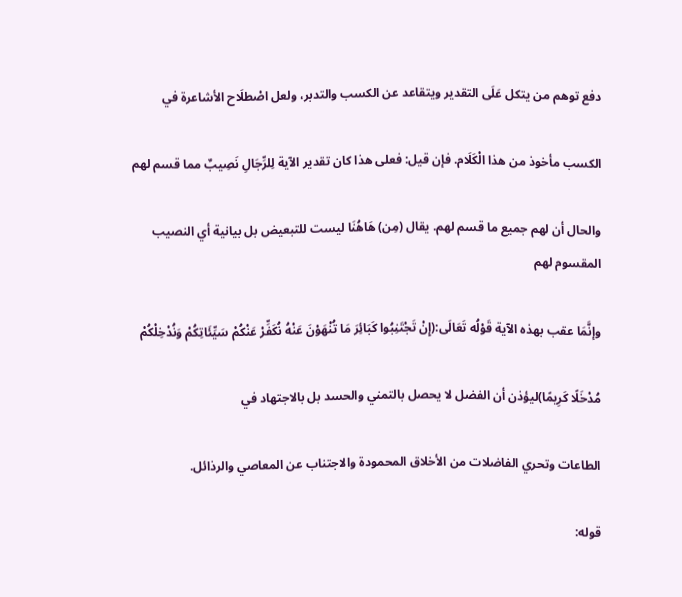دفع توهم من يتكل عَلَى التقدير ويتقاعد عن الكسب والتدبر، ولعل اصْطلَاح الأشاعرة في

الكسب مأخوذ من هذا الْكَلَام. فإن قيل: فعلى هذا كان تقدير الآية لِلرِّجَالِ نَصِيبٌ مما قسم لهم

والحال أن لهم جميع ما قسم لهم. يقال (مِن) هَاهُنَا ليست للتبعيض بل بيانية أي النصيب المقسوم لهم

وإنَّمَا عقب بهذه الآية قَوْلُه تَعَالَى:(إِنْ تَجْتَنِبُوا كَبَائِرَ مَا تُنْهَوْنَ عَنْهُ نُكَفِّرْ عَنْكُمْ سَيِّئَاتِكُمْ وَنُدْخِلْكُمْ

مُدْخَلًا كَرِيمًا)ليؤذن أن الفضل لا يحصل بالتمني والحسد بل بالاجتهاد في

الطاعات وتحري الفاضلات من الأخلاق المحمودة والاجتناب عن المعاصي والرذائل.

قوله: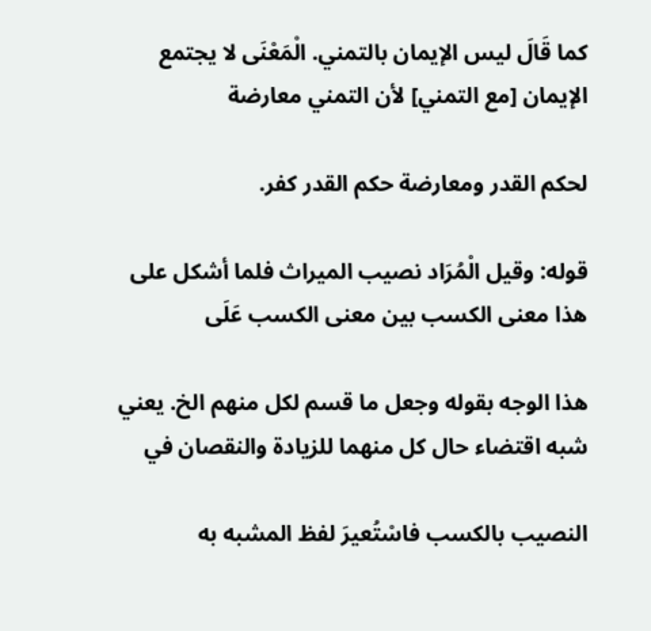كما قَالَ ليس الإيمان بالتمني. الْمَعْنَى لا يجتمع الإيمان [مع التمني] لأن التمني معارضة

لحكم القدر ومعارضة حكم القدر كفر.

قوله: وقيل الْمُرَاد نصيب الميراث فلما أشكل على هذا معنى الكسب بين معنى الكسب عَلَى

هذا الوجه بقوله وجعل ما قسم لكل منهم الخ. يعني شبه اقتضاء حال كل منهما للزيادة والنقصان في

النصيب بالكسب فاسْتُعيرَ لفظ المشبه به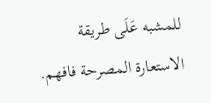للمشبه عَلَى طريقة الاستعارة المصرحة فافهم.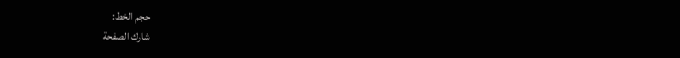حجم الخط:
شارك الصفحة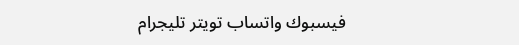فيسبوك واتساب تويتر تليجرام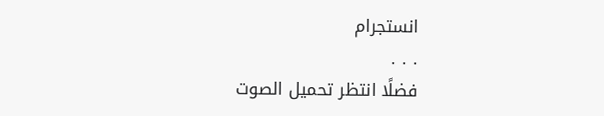انستجرام
. . .
فضلًا انتظر تحميل الصوت